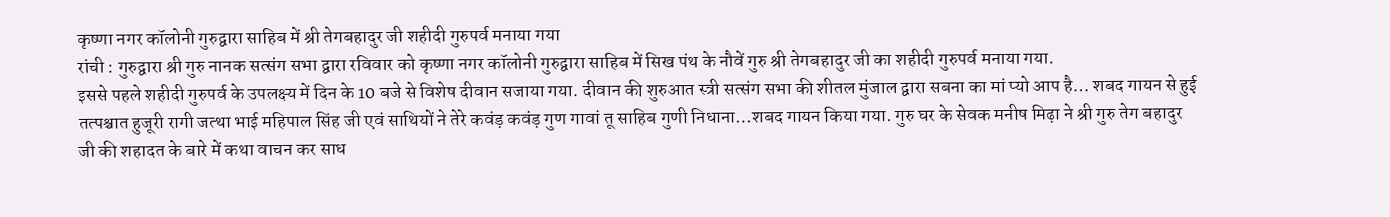कृष्णा नगर कॉलोनी गुरुद्वारा साहिब में श्री तेगबहादुर जी शहीदी गुरुपर्व मनाया गया
रांची : गुरुद्वारा श्री गुरु नानक सत्संग सभा द्वारा रविवार को कृष्णा नगर कॉलोनी गुरुद्वारा साहिब में सिख पंथ के नौवें गुरु श्री तेगबहादुर जी का शहीदी गुरुपर्व मनाया गया.
इससे पहले शहीदी गुरुपर्व के उपलक्ष्य में दिन के 10 बजे से विशेष दीवान सजाया गया. दीवान की शुरुआत स्त्री सत्संग सभा की शीतल मुंजाल द्वारा सबना का मां प्यो आप है… शबद गायन से हुई़ तत्पश्चात हुजूरी रागी जत्था भाई महिपाल सिंह जी एवं साथियों ने तेरे कवंड़ कवंड़ गुण गावां तू साहिब गुणी निधाना…शबद गायन किया गया. गुरु घर के सेवक मनीष मिढ़ा ने श्री गुरु तेग बहादुर जी की शहादत के बारे में कथा वाचन कर साध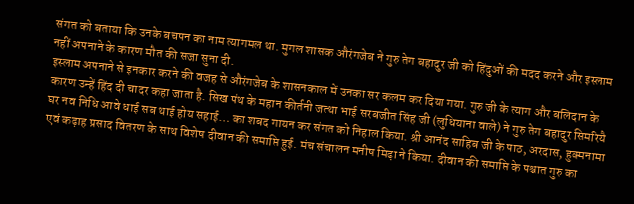संगत को बताया कि उनके बचपन का नाम त्यागमल था. मुगल शासक औरंगजेब ने गुरु तेग बहादुर जी को हिंदुओं की मदद करने और इस्लाम नहीं अपनाने के कारण मौत की सजा सुना दी.
इस्लाम अपनाने से इनकार करने की वजह से औरंगजेब के शासनकाल में उनका सर कलम कर दिया गया. गुरु जी के त्याग और बलिदान के कारण उन्हें हिंद दी चादर कहा जाता है. सिख पंथ के महान कीर्तनी जत्था भाई सरबजीत सिंह जी (लुधियाना वाले) ने गुरु तेग बहादुर सिमरियै घर नव निधि आवे धाई सब थाई होय सहाई… का शबद गायन कर संगत को निहाल किया. श्री आनंद साहिब जी के पाठ, अरदास, हुक्मनामा एवं कढ़ाह प्रसाद वितरण के साथ विशेष दीवान की समाप्ति हुई. मंच संचालन मनीष मिढ़ा ने किया. दीवान की समाप्ति के पश्चात गुरु का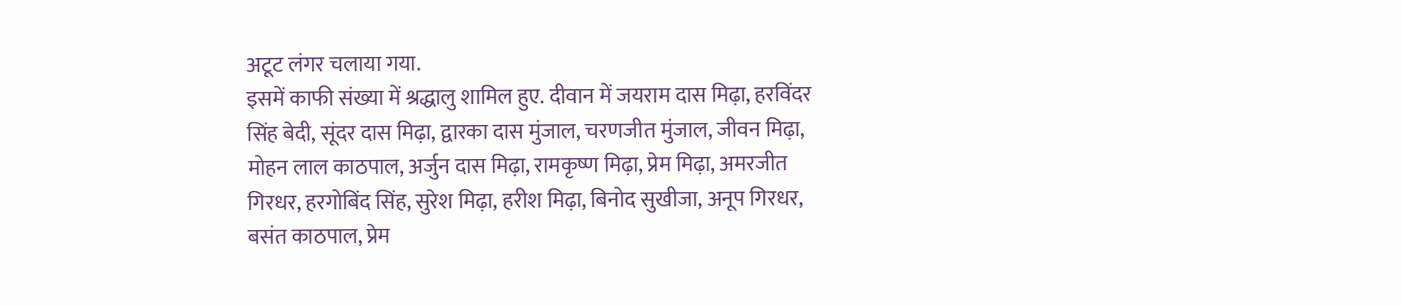अटूट लंगर चलाया गया.
इसमें काफी संख्या में श्रद्धालु शामिल हुए. दीवान में जयराम दास मिढ़ा, हरविंदर सिंह बेदी, सूंदर दास मिढ़ा, द्वारका दास मुंजाल, चरणजीत मुंजाल, जीवन मिढ़ा, मोहन लाल काठपाल, अर्जुन दास मिढ़ा, रामकृष्ण मिढ़ा, प्रेम मिढ़ा, अमरजीत गिरधर, हरगोबिंद सिंह, सुरेश मिढ़ा, हरीश मिढ़ा, बिनोद सुखीजा, अनूप गिरधर, बसंत काठपाल, प्रेम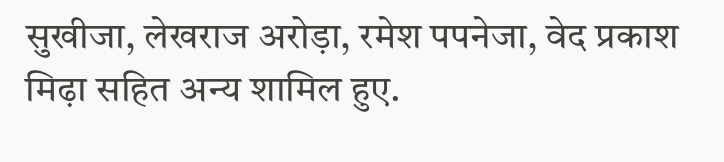सुखीजा, लेखराज अरोड़ा, रमेश पपनेजा, वेद प्रकाश मिढ़ा सहित अन्य शामिल हुए.